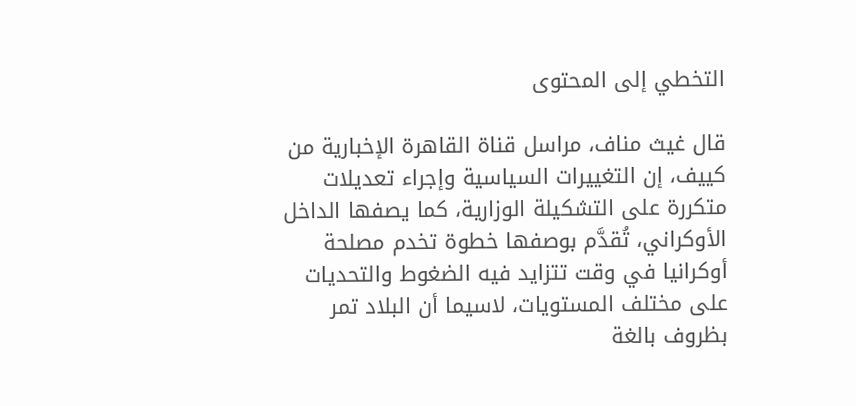التخطي إلى المحتوى

قال غيث مناف، مراسل قناة القاهرة الإخبارية من كييف، إن التغييرات السياسية وإجراء تعديلات متكررة على التشكيلة الوزارية، كما يصفها الداخل الأوكراني، تُقدَّم بوصفها خطوة تخدم مصلحة أوكرانيا في وقت تتزايد فيه الضغوط والتحديات على مختلف المستويات، لاسيما أن البلاد تمر بظروف بالغة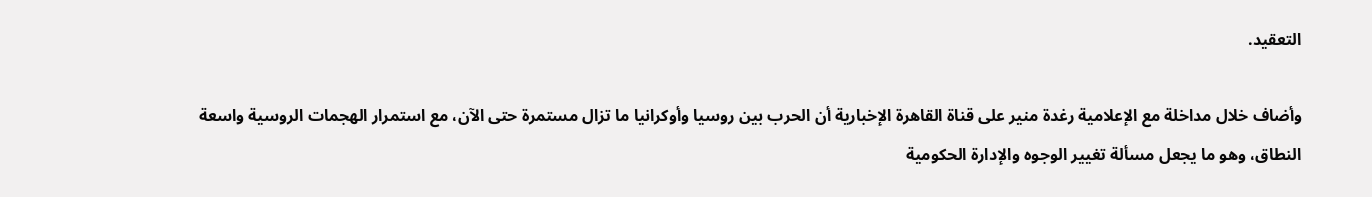التعقيد.

وأضاف خلال مداخلة مع الإعلامية رغدة منير على قناة القاهرة الإخبارية أن الحرب بين روسيا وأوكرانيا ما تزال مستمرة حتى الآن، مع استمرار الهجمات الروسية واسعة النطاق، وهو ما يجعل مسألة تغيير الوجوه والإدارة الحكومية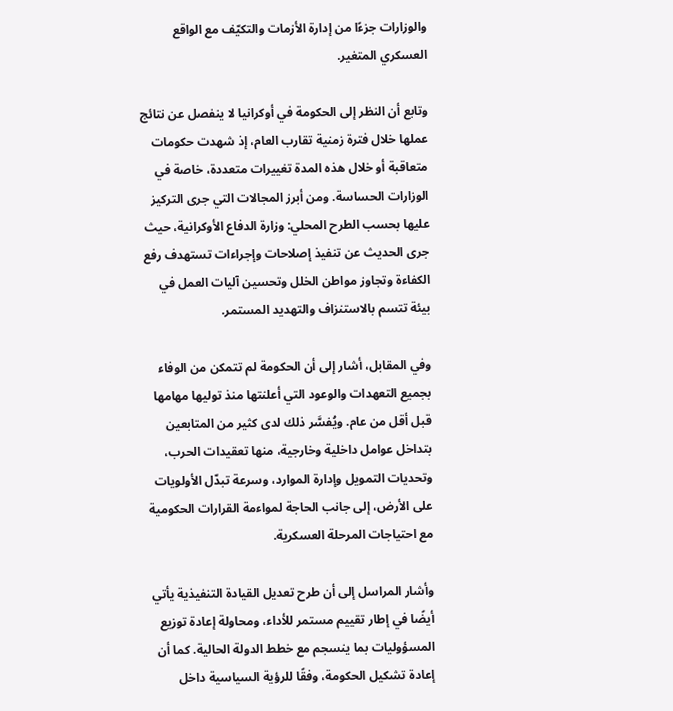والوزارات جزءًا من إدارة الأزمات والتكيّف مع الواقع العسكري المتغير.

وتابع أن النظر إلى الحكومة في أوكرانيا لا ينفصل عن نتائج عملها خلال فترة زمنية تقارب العام، إذ شهدت حكومات متعاقبة أو خلال هذه المدة تغييرات متعددة، خاصة في الوزارات الحساسة. ومن أبرز المجالات التي جرى التركيز عليها بحسب الطرح المحلي: وزارة الدفاع الأوكرانية، حيث جرى الحديث عن تنفيذ إصلاحات وإجراءات تستهدف رفع الكفاءة وتجاوز مواطن الخلل وتحسين آليات العمل في بيئة تتسم بالاستنزاف والتهديد المستمر.

وفي المقابل، أشار إلى أن الحكومة لم تتمكن من الوفاء بجميع التعهدات والوعود التي أعلنتها منذ توليها مهامها قبل أقل من عام. ويُفسَّر ذلك لدى كثير من المتابعين بتداخل عوامل داخلية وخارجية، منها تعقيدات الحرب، وتحديات التمويل وإدارة الموارد، وسرعة تبدّل الأولويات على الأرض، إلى جانب الحاجة لمواءمة القرارات الحكومية مع احتياجات المرحلة العسكرية.

وأشار المراسل إلى أن طرح تعديل القيادة التنفيذية يأتي أيضًا في إطار تقييم مستمر للأداء، ومحاولة إعادة توزيع المسؤوليات بما ينسجم مع خطط الدولة الحالية. كما أن إعادة تشكيل الحكومة، وفقًا للرؤية السياسية داخل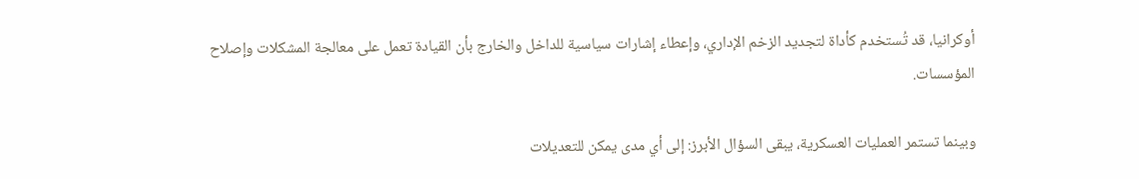أوكرانيا، قد تُستخدم كأداة لتجديد الزخم الإداري، وإعطاء إشارات سياسية للداخل والخارج بأن القيادة تعمل على معالجة المشكلات وإصلاح المؤسسات.

وبينما تستمر العمليات العسكرية، يبقى السؤال الأبرز: إلى أي مدى يمكن للتعديلات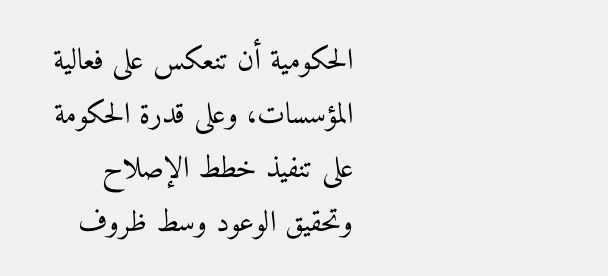الحكومية أن تنعكس على فعالية المؤسسات، وعلى قدرة الحكومة على تنفيذ خطط الإصلاح وتحقيق الوعود وسط ظروف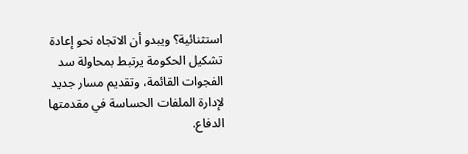استثنائية؟ ويبدو أن الاتجاه نحو إعادة تشكيل الحكومة يرتبط بمحاولة سد الفجوات القائمة، وتقديم مسار جديد لإدارة الملفات الحساسة في مقدمتها الدفاع.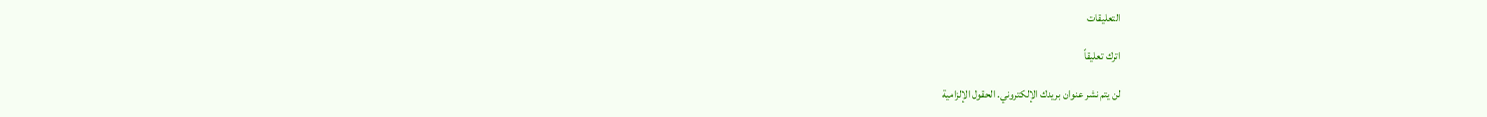التعليقات

اترك تعليقاً

لن يتم نشر عنوان بريدك الإلكتروني. الحقول الإلزامية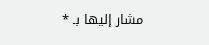مشار إليها بـ *